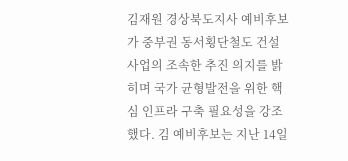김재원 경상북도지사 예비후보가 중부권 동서횡단철도 건설사업의 조속한 추진 의지를 밝히며 국가 균형발전을 위한 핵심 인프라 구축 필요성을 강조했다. 김 예비후보는 지난 14일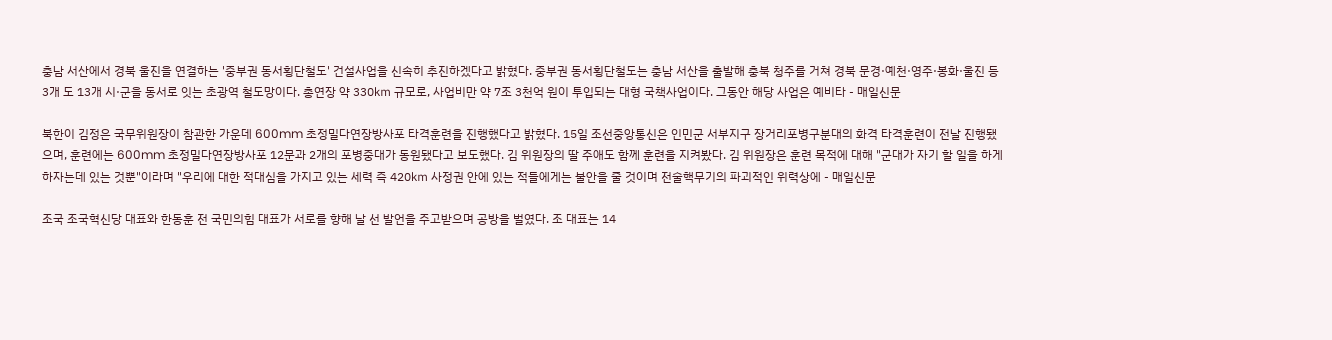충남 서산에서 경북 울진을 연결하는 '중부권 동서횡단철도' 건설사업을 신속히 추진하겠다고 밝혔다. 중부권 동서횡단철도는 충남 서산을 출발해 충북 청주를 거쳐 경북 문경·예천·영주·봉화·울진 등 3개 도 13개 시·군을 동서로 잇는 초광역 철도망이다. 총연장 약 330㎞ 규모로, 사업비만 약 7조 3천억 원이 투입되는 대형 국책사업이다. 그동안 해당 사업은 예비타 - 매일신문

북한이 김정은 국무위원장이 참관한 가운데 600mm 초정밀다연장방사포 타격훈련을 진행했다고 밝혔다. 15일 조선중앙통신은 인민군 서부지구 장거리포병구분대의 화격 타격훈련이 전날 진행됐으며, 훈련에는 600mm 초정밀다연장방사포 12문과 2개의 포병중대가 동원됐다고 보도했다. 김 위원장의 딸 주애도 함께 훈련을 지켜봤다. 김 위원장은 훈련 목적에 대해 "군대가 자기 할 일을 하게 하자는데 있는 것뿐"이라며 "우리에 대한 적대심을 가지고 있는 세력 즉 420㎞ 사정권 안에 있는 적들에게는 불안을 줄 것이며 전술핵무기의 파괴적인 위력상에 - 매일신문

조국 조국혁신당 대표와 한동훈 전 국민의힘 대표가 서로를 향해 날 선 발언을 주고받으며 공방을 벌였다. 조 대표는 14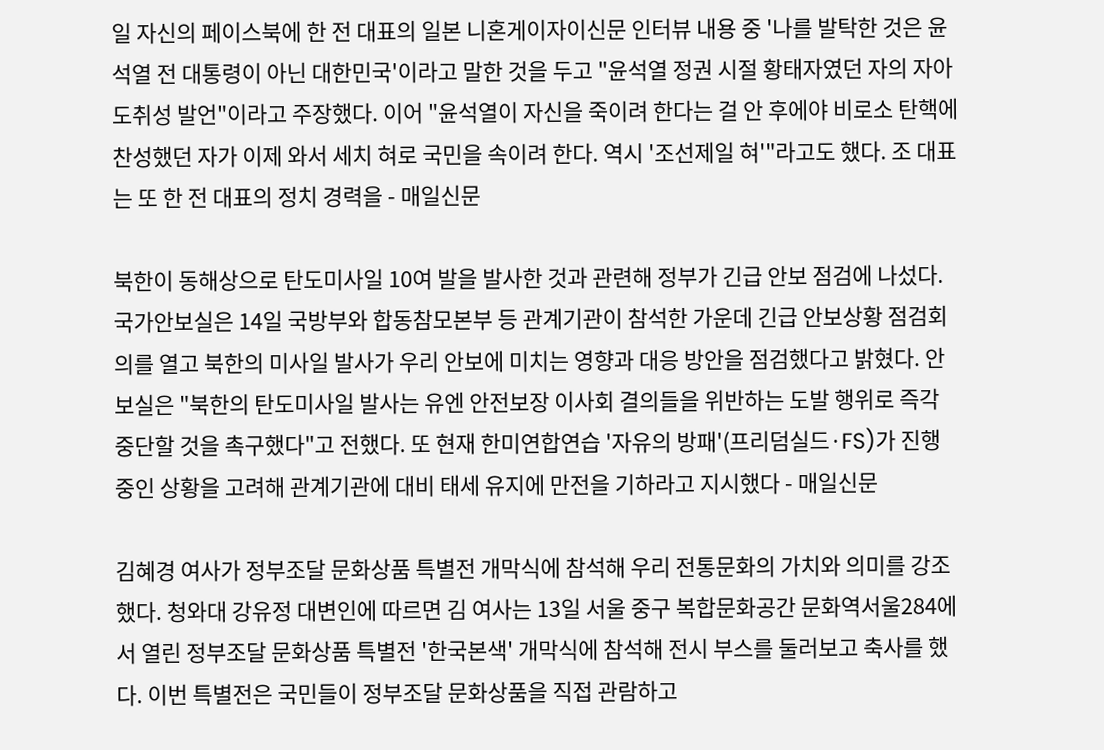일 자신의 페이스북에 한 전 대표의 일본 니혼게이자이신문 인터뷰 내용 중 '나를 발탁한 것은 윤석열 전 대통령이 아닌 대한민국'이라고 말한 것을 두고 "윤석열 정권 시절 황태자였던 자의 자아도취성 발언"이라고 주장했다. 이어 "윤석열이 자신을 죽이려 한다는 걸 안 후에야 비로소 탄핵에 찬성했던 자가 이제 와서 세치 혀로 국민을 속이려 한다. 역시 '조선제일 혀'"라고도 했다. 조 대표는 또 한 전 대표의 정치 경력을 - 매일신문

북한이 동해상으로 탄도미사일 10여 발을 발사한 것과 관련해 정부가 긴급 안보 점검에 나섰다. 국가안보실은 14일 국방부와 합동참모본부 등 관계기관이 참석한 가운데 긴급 안보상황 점검회의를 열고 북한의 미사일 발사가 우리 안보에 미치는 영향과 대응 방안을 점검했다고 밝혔다. 안보실은 "북한의 탄도미사일 발사는 유엔 안전보장 이사회 결의들을 위반하는 도발 행위로 즉각 중단할 것을 촉구했다"고 전했다. 또 현재 한미연합연습 '자유의 방패'(프리덤실드·FS)가 진행 중인 상황을 고려해 관계기관에 대비 태세 유지에 만전을 기하라고 지시했다 - 매일신문

김혜경 여사가 정부조달 문화상품 특별전 개막식에 참석해 우리 전통문화의 가치와 의미를 강조했다. 청와대 강유정 대변인에 따르면 김 여사는 13일 서울 중구 복합문화공간 문화역서울284에서 열린 정부조달 문화상품 특별전 '한국본색' 개막식에 참석해 전시 부스를 둘러보고 축사를 했다. 이번 특별전은 국민들이 정부조달 문화상품을 직접 관람하고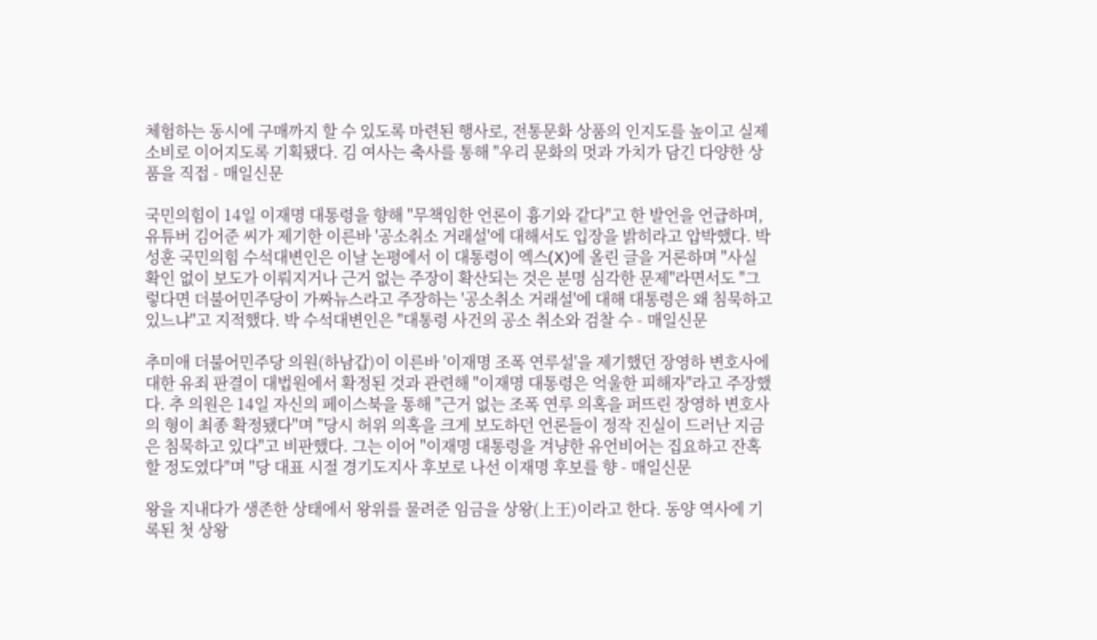체험하는 동시에 구매까지 할 수 있도록 마련된 행사로, 전통문화 상품의 인지도를 높이고 실제 소비로 이어지도록 기획됐다. 김 여사는 축사를 통해 "우리 문화의 멋과 가치가 담긴 다양한 상품을 직접 - 매일신문

국민의힘이 14일 이재명 대통령을 향해 "무책임한 언론이 흉기와 같다"고 한 발언을 언급하며, 유튜버 김어준 씨가 제기한 이른바 '공소취소 거래설'에 대해서도 입장을 밝히라고 압박했다. 박성훈 국민의힘 수석대변인은 이날 논평에서 이 대통령이 엑스(X)에 올린 글을 거론하며 "사실 확인 없이 보도가 이뤄지거나 근거 없는 주장이 확산되는 것은 분명 심각한 문제"라면서도 "그렇다면 더불어민주당이 가짜뉴스라고 주장하는 '공소취소 거래설'에 대해 대통령은 왜 침묵하고 있느냐"고 지적했다. 박 수석대변인은 "대통령 사건의 공소 취소와 검찰 수 - 매일신문

추미애 더불어민주당 의원(하남갑)이 이른바 '이재명 조폭 연루설'을 제기했던 장영하 변호사에 대한 유죄 판결이 대법원에서 확정된 것과 관련해 "이재명 대통령은 억울한 피해자"라고 주장했다. 추 의원은 14일 자신의 페이스북을 통해 "근거 없는 조폭 연루 의혹을 퍼뜨린 장영하 변호사의 형이 최종 확정됐다"며 "당시 허위 의혹을 크게 보도하던 언론들이 정작 진실이 드러난 지금은 침묵하고 있다"고 비판했다. 그는 이어 "이재명 대통령을 겨냥한 유언비어는 집요하고 잔혹할 정도였다"며 "당 대표 시절 경기도지사 후보로 나선 이재명 후보를 향 - 매일신문

왕을 지내다가 생존한 상태에서 왕위를 물려준 임금을 상왕(上王)이라고 한다. 동양 역사에 기록된 첫 상왕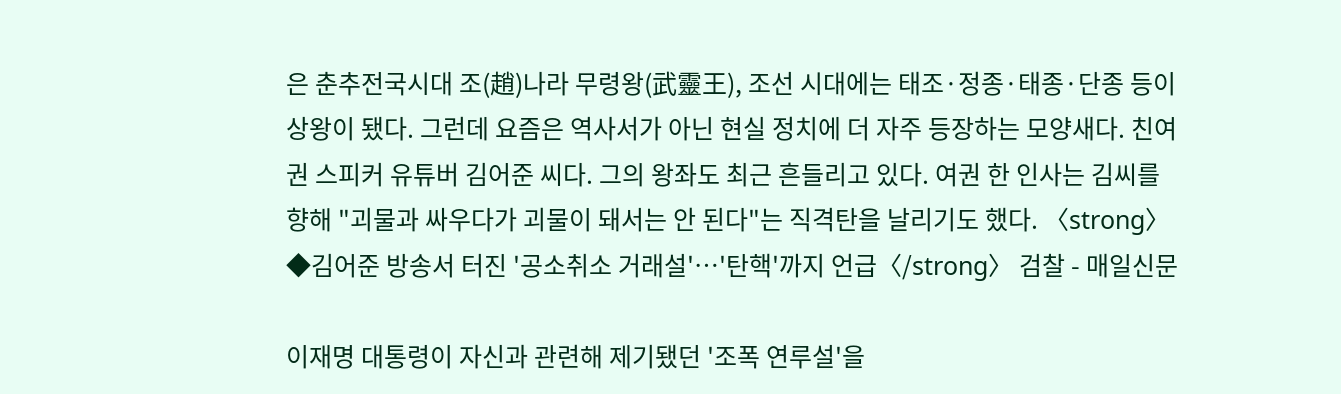은 춘추전국시대 조(趙)나라 무령왕(武靈王), 조선 시대에는 태조·정종·태종·단종 등이 상왕이 됐다. 그런데 요즘은 역사서가 아닌 현실 정치에 더 자주 등장하는 모양새다. 친여권 스피커 유튜버 김어준 씨다. 그의 왕좌도 최근 흔들리고 있다. 여권 한 인사는 김씨를 향해 "괴물과 싸우다가 괴물이 돼서는 안 된다"는 직격탄을 날리기도 했다. 〈strong〉◆김어준 방송서 터진 '공소취소 거래설'…'탄핵'까지 언급〈/strong〉 검찰 - 매일신문

이재명 대통령이 자신과 관련해 제기됐던 '조폭 연루설'을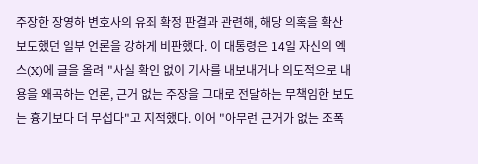주장한 장영하 변호사의 유죄 확정 판결과 관련해, 해당 의혹을 확산 보도했던 일부 언론을 강하게 비판했다. 이 대통령은 14일 자신의 엑스(X)에 글을 올려 "사실 확인 없이 기사를 내보내거나 의도적으로 내용을 왜곡하는 언론, 근거 없는 주장을 그대로 전달하는 무책임한 보도는 흉기보다 더 무섭다"고 지적했다. 이어 "아무런 근거가 없는 조폭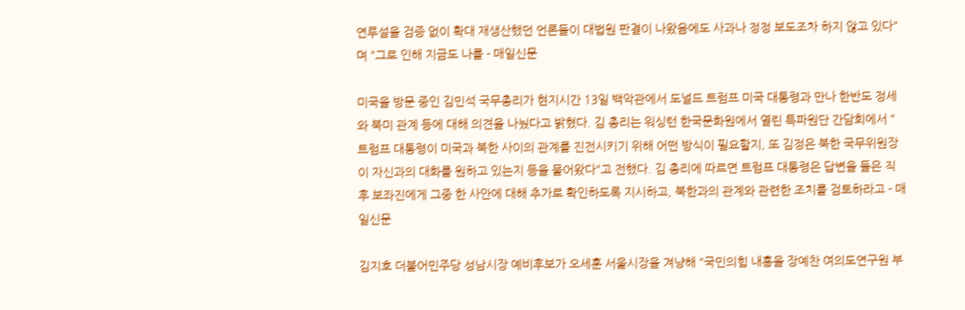연루설을 검증 없이 확대 재생산했던 언론들이 대법원 판결이 나왔음에도 사과나 정정 보도조차 하지 않고 있다"며 "그로 인해 지금도 나를 - 매일신문

미국을 방문 중인 김민석 국무총리가 현지시간 13일 백악관에서 도널드 트럼프 미국 대통령과 만나 한반도 정세와 북미 관계 등에 대해 의견을 나눴다고 밝혔다. 김 총리는 워싱턴 한국문화원에서 열린 특파원단 간담회에서 "트럼프 대통령이 미국과 북한 사이의 관계를 진전시키기 위해 어떤 방식이 필요할지, 또 김정은 북한 국무위원장이 자신과의 대화를 원하고 있는지 등을 물어왔다"고 전했다. 김 총리에 따르면 트럼프 대통령은 답변을 들은 직후 보좌진에게 그중 한 사안에 대해 추가로 확인하도록 지시하고, 북한과의 관계와 관련한 조치를 검토하라고 - 매일신문

김지호 더불어민주당 성남시장 예비후보가 오세훈 서울시장을 겨냥해 "국민의힘 내홍을 장예찬 여의도연구원 부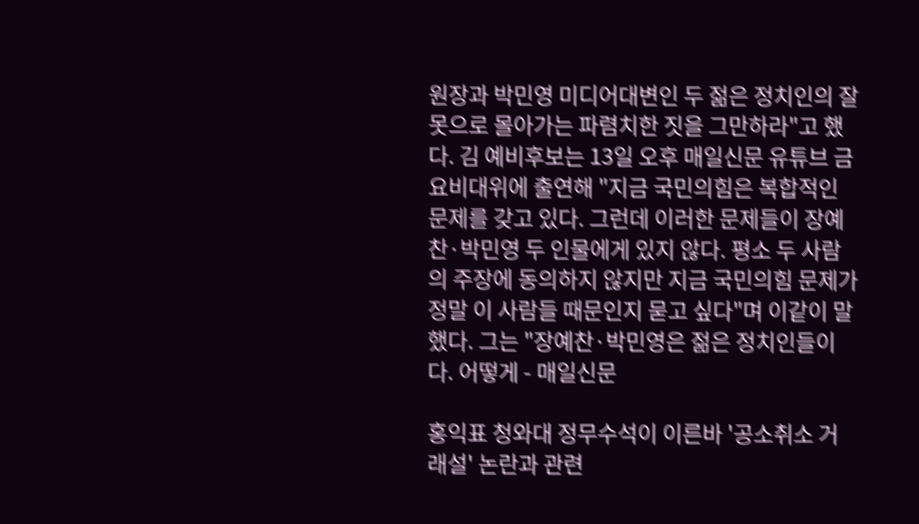원장과 박민영 미디어대변인 두 젊은 정치인의 잘못으로 몰아가는 파렴치한 짓을 그만하라"고 했다. 김 예비후보는 13일 오후 매일신문 유튜브 금요비대위에 출연해 "지금 국민의힘은 복합적인 문제를 갖고 있다. 그런데 이러한 문제들이 장예찬·박민영 두 인물에게 있지 않다. 평소 두 사람의 주장에 동의하지 않지만 지금 국민의힘 문제가 정말 이 사람들 때문인지 묻고 싶다"며 이같이 말했다. 그는 "장예찬·박민영은 젊은 정치인들이다. 어떻게 - 매일신문

홍익표 청와대 정무수석이 이른바 '공소취소 거래설' 논란과 관련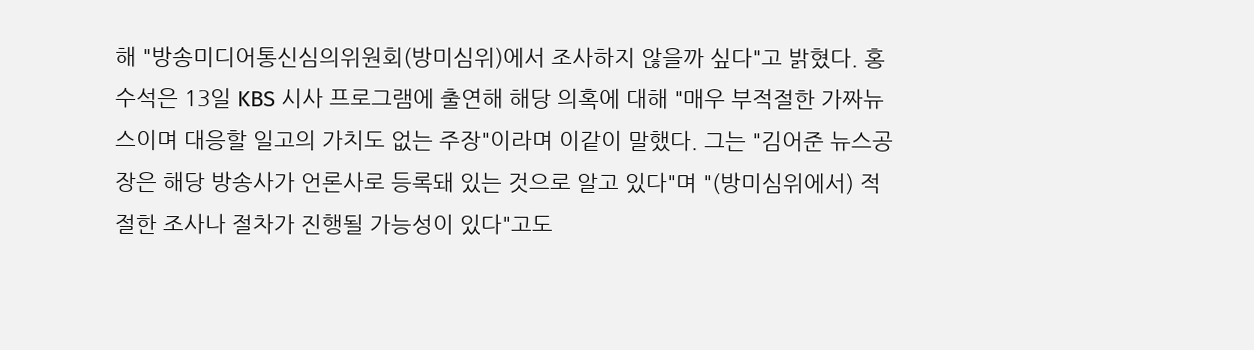해 "방송미디어통신심의위원회(방미심위)에서 조사하지 않을까 싶다"고 밝혔다. 홍 수석은 13일 KBS 시사 프로그램에 출연해 해당 의혹에 대해 "매우 부적절한 가짜뉴스이며 대응할 일고의 가치도 없는 주장"이라며 이같이 말했다. 그는 "김어준 뉴스공장은 해당 방송사가 언론사로 등록돼 있는 것으로 알고 있다"며 "(방미심위에서) 적절한 조사나 절차가 진행될 가능성이 있다"고도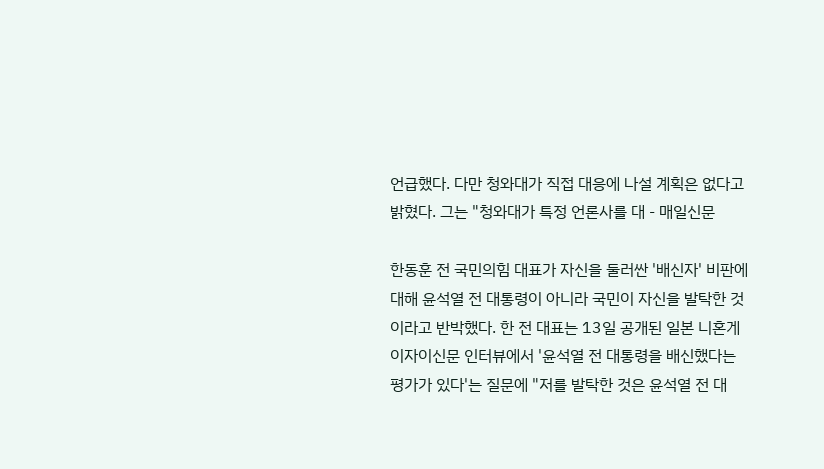언급했다. 다만 청와대가 직접 대응에 나설 계획은 없다고 밝혔다. 그는 "청와대가 특정 언론사를 대 - 매일신문

한동훈 전 국민의힘 대표가 자신을 둘러싼 '배신자' 비판에 대해 윤석열 전 대통령이 아니라 국민이 자신을 발탁한 것이라고 반박했다. 한 전 대표는 13일 공개된 일본 니혼게이자이신문 인터뷰에서 '윤석열 전 대통령을 배신했다는 평가가 있다'는 질문에 "저를 발탁한 것은 윤석열 전 대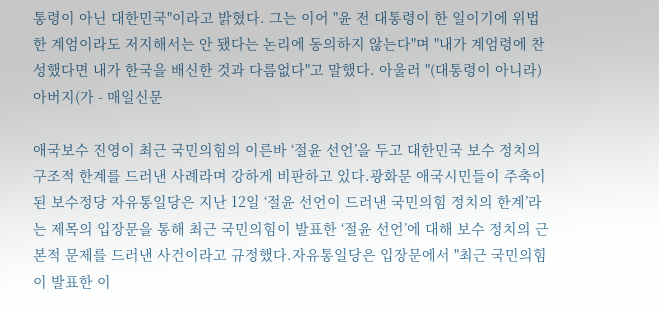통령이 아닌 대한민국"이라고 밝혔다. 그는 이어 "윤 전 대통령이 한 일이기에 위법한 계엄이라도 저지해서는 안 됐다는 논리에 동의하지 않는다"며 "내가 계엄령에 찬성했다면 내가 한국을 배신한 것과 다름없다"고 말했다. 아울러 "(대통령이 아니라) 아버지(가 - 매일신문

애국보수 진영이 최근 국민의힘의 이른바 ‘절윤 선언’을 두고 대한민국 보수 정치의 구조적 한계를 드러낸 사례라며 강하게 비판하고 있다.광화문 애국시민들이 주축이 된 보수정당 자유통일당은 지난 12일 ‘절윤 선언이 드러낸 국민의힘 정치의 한계’라는 제목의 입장문을 통해 최근 국민의힘이 발표한 ‘절윤 선언’에 대해 보수 정치의 근본적 문제를 드러낸 사건이라고 규정했다.자유통일당은 입장문에서 "최근 국민의힘이 발표한 이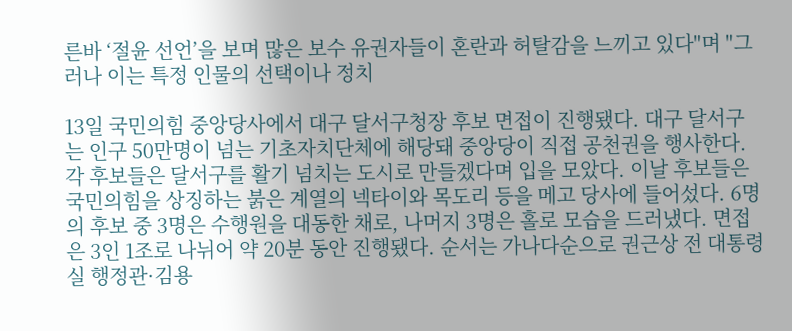른바 ‘절윤 선언’을 보며 많은 보수 유권자들이 혼란과 허탈감을 느끼고 있다"며 "그러나 이는 특정 인물의 선택이나 정치

13일 국민의힘 중앙당사에서 대구 달서구청장 후보 면접이 진행됐다. 대구 달서구는 인구 50만명이 넘는 기초자치단체에 해당돼 중앙당이 직접 공천권을 행사한다. 각 후보들은 달서구를 활기 넘치는 도시로 만들겠다며 입을 모았다. 이날 후보들은 국민의힘을 상징하는 붉은 계열의 넥타이와 목도리 등을 메고 당사에 들어섰다. 6명의 후보 중 3명은 수행원을 대동한 채로, 나머지 3명은 홀로 모습을 드러냈다. 면접은 3인 1조로 나뉘어 약 20분 동안 진행됐다. 순서는 가나다순으로 권근상 전 대통령실 행정관·김용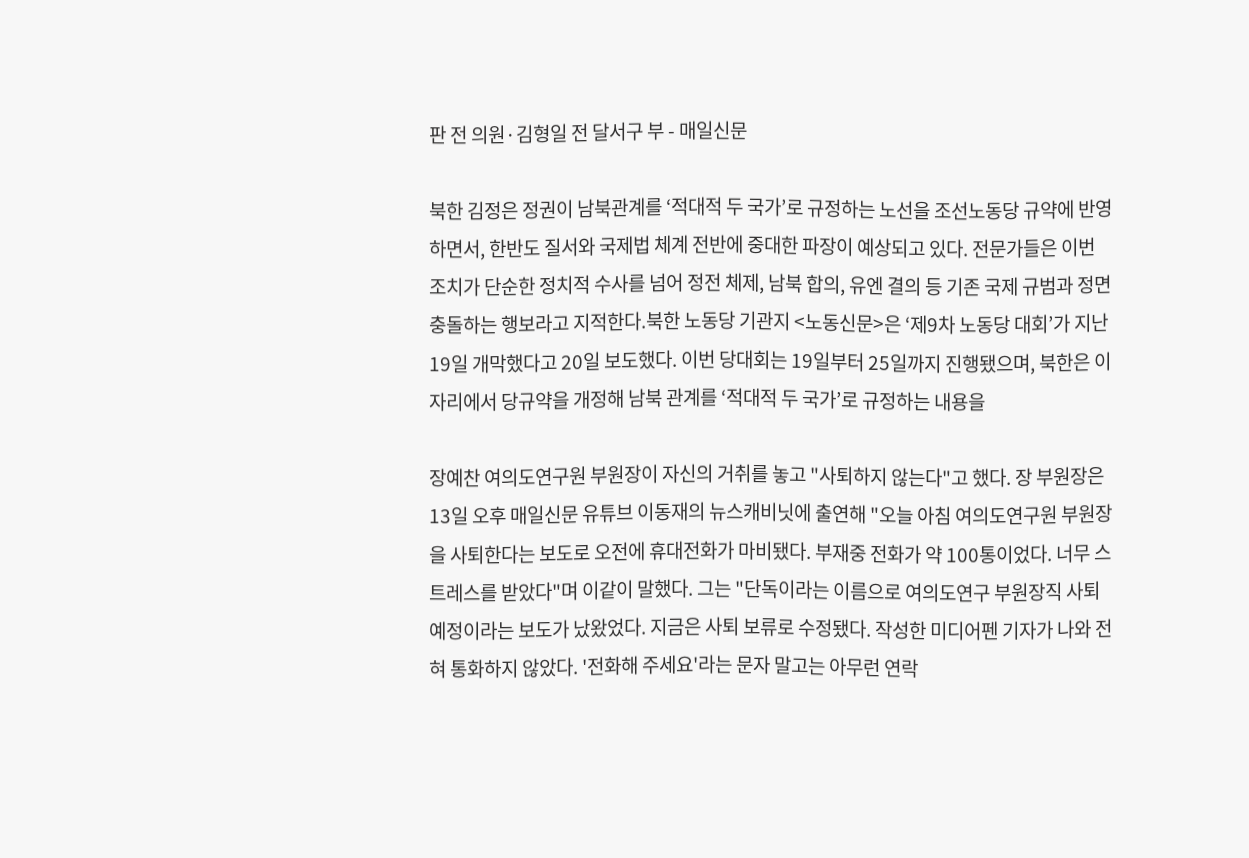판 전 의원·김형일 전 달서구 부 - 매일신문

북한 김정은 정권이 남북관계를 ‘적대적 두 국가’로 규정하는 노선을 조선노동당 규약에 반영하면서, 한반도 질서와 국제법 체계 전반에 중대한 파장이 예상되고 있다. 전문가들은 이번 조치가 단순한 정치적 수사를 넘어 정전 체제, 남북 합의, 유엔 결의 등 기존 국제 규범과 정면 충돌하는 행보라고 지적한다.북한 노동당 기관지 <노동신문>은 ‘제9차 노동당 대회’가 지난 19일 개막했다고 20일 보도했다. 이번 당대회는 19일부터 25일까지 진행됐으며, 북한은 이 자리에서 당규약을 개정해 남북 관계를 ‘적대적 두 국가’로 규정하는 내용을

장예찬 여의도연구원 부원장이 자신의 거취를 놓고 "사퇴하지 않는다"고 했다. 장 부원장은 13일 오후 매일신문 유튜브 이동재의 뉴스캐비닛에 출연해 "오늘 아침 여의도연구원 부원장을 사퇴한다는 보도로 오전에 휴대전화가 마비됐다. 부재중 전화가 약 100통이었다. 너무 스트레스를 받았다"며 이같이 말했다. 그는 "단독이라는 이름으로 여의도연구 부원장직 사퇴 예정이라는 보도가 났왔었다. 지금은 사퇴 보류로 수정됐다. 작성한 미디어펜 기자가 나와 전혀 통화하지 않았다. '전화해 주세요'라는 문자 말고는 아무런 연락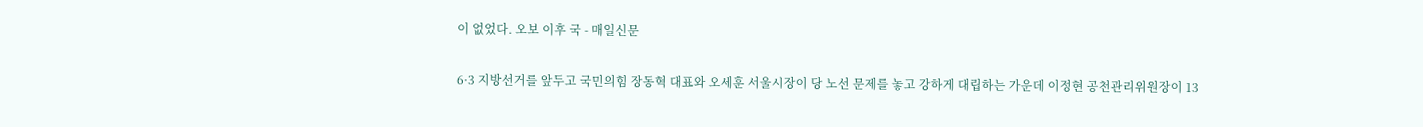이 없었다. 오보 이후 국 - 매일신문

6·3 지방선거를 앞두고 국민의힘 장동혁 대표와 오세훈 서울시장이 당 노선 문제를 놓고 강하게 대립하는 가운데 이정현 공천관리위원장이 13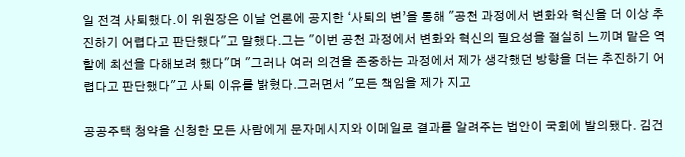일 전격 사퇴했다.이 위원장은 이날 언론에 공지한 ‘사퇴의 변’을 통해 "공천 과정에서 변화와 혁신을 더 이상 추진하기 어렵다고 판단했다"고 말했다.그는 "이번 공천 과정에서 변화와 혁신의 필요성을 절실히 느끼며 맡은 역할에 최선을 다해보려 했다"며 "그러나 여러 의견을 존중하는 과정에서 제가 생각했던 방향을 더는 추진하기 어렵다고 판단했다"고 사퇴 이유를 밝혔다.그러면서 "모든 책임을 제가 지고

공공주택 청약을 신청한 모든 사람에게 문자메시지와 이메일로 결과를 알려주는 법안이 국회에 발의됐다. 김건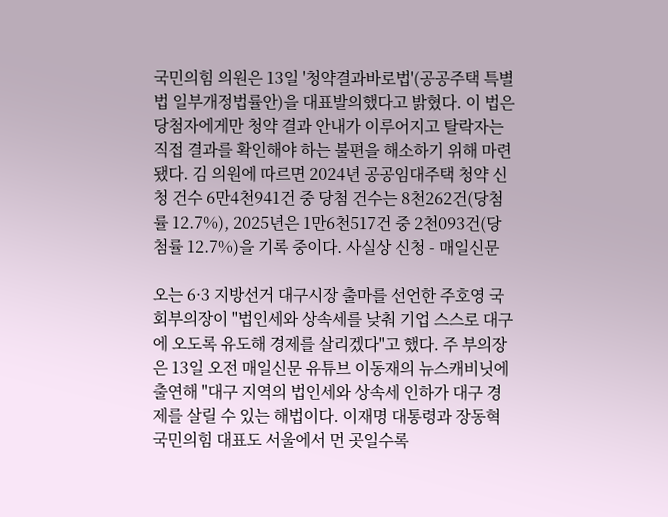국민의힘 의원은 13일 '청약결과바로법'(공공주택 특별법 일부개정법률안)을 대표발의했다고 밝혔다. 이 법은 당첨자에게만 청약 결과 안내가 이루어지고 탈락자는 직접 결과를 확인해야 하는 불편을 해소하기 위해 마련됐다. 김 의원에 따르면 2024년 공공임대주택 청약 신청 건수 6만4천941건 중 당첨 건수는 8천262건(당첨률 12.7%), 2025년은 1만6천517건 중 2천093건(당첨률 12.7%)을 기록 중이다. 사실상 신청 - 매일신문

오는 6·3 지방선거 대구시장 출마를 선언한 주호영 국회부의장이 "법인세와 상속세를 낮춰 기업 스스로 대구에 오도록 유도해 경제를 살리겠다"고 했다. 주 부의장은 13일 오전 매일신문 유튜브 이동재의 뉴스캐비닛에 출연해 "대구 지역의 법인세와 상속세 인하가 대구 경제를 살릴 수 있는 해법이다. 이재명 대통령과 장동혁 국민의힘 대표도 서울에서 먼 곳일수록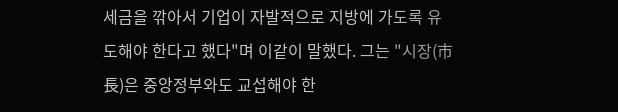세금을 깎아서 기업이 자발적으로 지방에 가도록 유도해야 한다고 했다"며 이같이 말했다. 그는 "시장(市長)은 중앙정부와도 교섭해야 한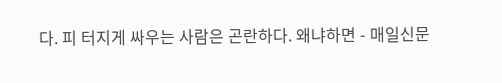다. 피 터지게 싸우는 사람은 곤란하다. 왜냐하면 - 매일신문